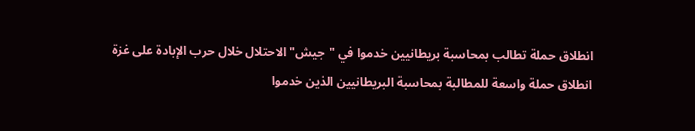انطلاق حملة تطالب بمحاسبة بريطانيين خدموا في "جيش" الاحتلال خلال حرب الإبادة على غزة
انطلاق حملة واسعة للمطالبة بمحاسبة البريطانيين الذين خدموا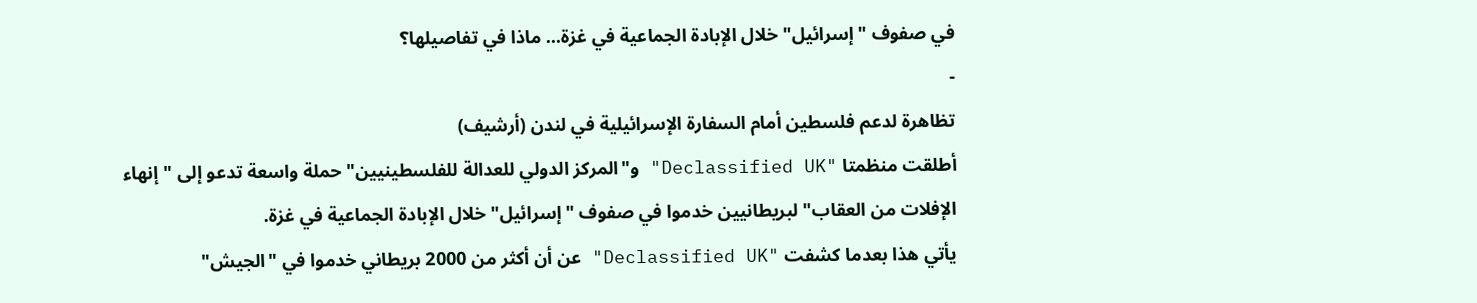في صفوف "إسرائيل" خلال الإبادة الجماعية في غزة... ماذا في تفاصيلها؟
-
تظاهرة لدعم فلسطين أمام السفارة الإسرائيلية في لندن (أرشيف)
أطلقت منظمتا "Declassified UK" و"المركز الدولي للعدالة للفلسطينيين" حملة واسعة تدعو إلى "إنهاء الإفلات من العقاب" لبريطانيين خدموا في صفوف "إسرائيل" خلال الإبادة الجماعية في غزة.
يأتي هذا بعدما كشفت "Declassified UK" عن أن أكثر من 2000 بريطاني خدموا في "الجيش"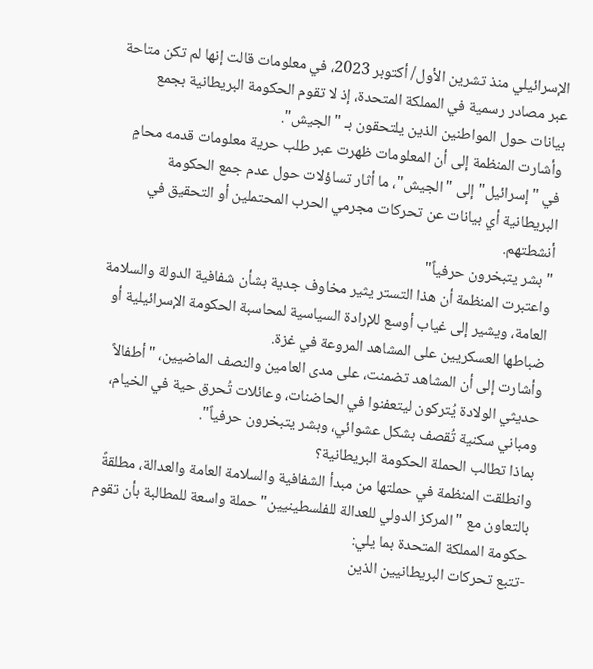الإسرائيلي منذ تشرين الأول/ أكتوبر 2023، في معلومات قالت إنها لم تكن متاحة عبر مصادر رسمية في المملكة المتحدة، إذ لا تقوم الحكومة البريطانية بجمع بيانات حول المواطنين الذين يلتحقون بـ "الجيش".
وأشارت المنظمة إلى أن المعلومات ظهرت عبر طلب حرية معلومات قدمه محامٍ في "إسرائيل" إلى "الجيش"، ما أثار تساؤلات حول عدم جمع الحكومة البريطانية أي بيانات عن تحركات مجرمي الحرب المحتملين أو التحقيق في أنشطتهم.
"بشر يتبخرون حرفياً"
واعتبرت المنظمة أن هذا التستر يثير مخاوف جدية بشأن شفافية الدولة والسلامة العامة، ويشير إلى غياب أوسع للإرادة السياسية لمحاسبة الحكومة الإسرائيلية أو ضباطها العسكريين على المشاهد المروعة في غزة.
وأشارت إلى أن المشاهد تضمنت، على مدى العامين والنصف الماضيين، "أطفالاً حديثي الولادة يُتركون ليتعفنوا في الحاضنات، وعائلات تُحرق حية في الخيام، ومباني سكنية تُقصف بشكل عشوائي، وبشر يتبخرون حرفياً".
بماذا تطالب الحملة الحكومة البريطانية؟
وانطلقت المنظمة في حملتها من مبدأ الشفافية والسلامة العامة والعدالة، مطلقةً بالتعاون مع "المركز الدولي للعدالة للفلسطينيين" حملة واسعة للمطالبة بأن تقوم حكومة المملكة المتحدة بما يلي:
-تتبع تحركات البريطانيين الذين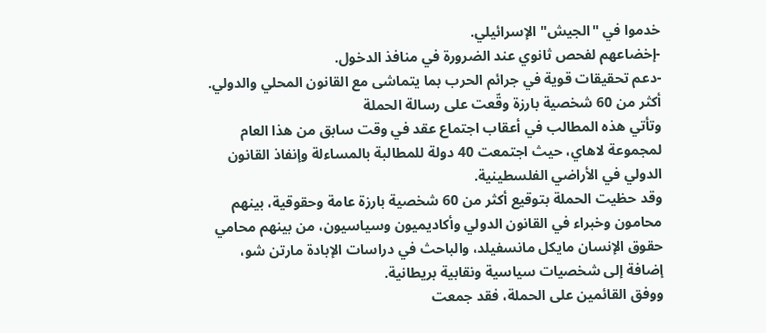خدموا في "الجيش" الإسرائيلي.
-إخضاعهم لفحص ثانوي عند الضرورة في منافذ الدخول.
-دعم تحقيقات قوية في جرائم الحرب بما يتماشى مع القانون المحلي والدولي.
أكثر من 60 شخصية بارزة وقّعت على رسالة الحملة
وتأتي هذه المطالب في أعقاب اجتماع عقد في وقت سابق من هذا العام لمجموعة لاهاي، حيث اجتمعت 40 دولة للمطالبة بالمساءلة وإنفاذ القانون الدولي في الأراضي الفلسطينية.
وقد حظيت الحملة بتوقيع أكثر من 60 شخصية بارزة عامة وحقوقية، بينهم محامون وخبراء في القانون الدولي وأكاديميون وسياسيون، من بينهم محامي حقوق الإنسان مايكل مانسفيلد، والباحث في دراسات الإبادة مارتن شو، إضافة إلى شخصيات سياسية ونقابية بريطانية.
ووفق القائمين على الحملة، فقد جمعت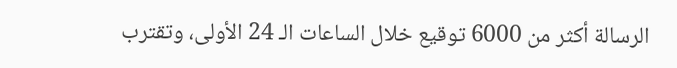الرسالة أكثر من 6000 توقيع خلال الساعات الـ 24 الأولى، وتقترب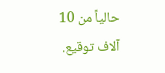حالياً من 10 آلاف توقيع.